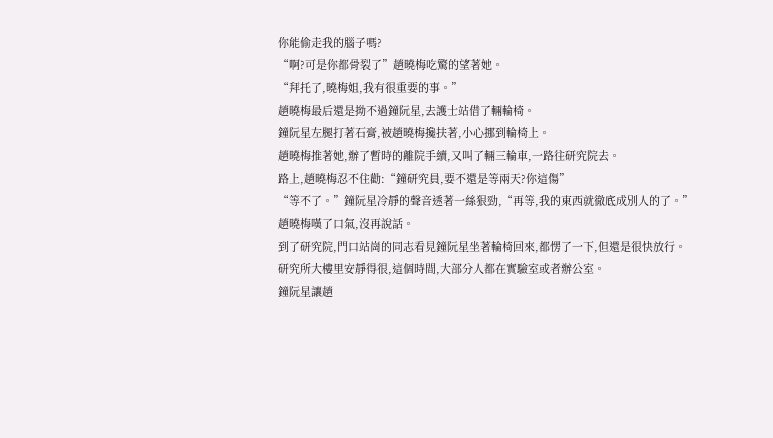你能偷走我的腦子嗎?
“啊?可是你都骨裂了”趙曉梅吃驚的望著她。
“拜托了,曉梅姐,我有很重要的事。”
趙曉梅最后還是拗不過鐘阮星,去護士站借了輛輪椅。
鐘阮星左腿打著石膏,被趙曉梅攙扶著,小心挪到輪椅上。
趙曉梅推著她,辦了暫時的離院手續,又叫了輛三輪車,一路往研究院去。
路上,趙曉梅忍不住勸:“鐘研究員,要不還是等兩天?你這傷”
“等不了。”鐘阮星冷靜的聲音透著一絲狠勁,“再等,我的東西就徹底成別人的了。”
趙曉梅嘆了口氣,沒再說話。
到了研究院,門口站崗的同志看見鐘阮星坐著輪椅回來,都愣了一下,但還是很快放行。
研究所大樓里安靜得很,這個時間,大部分人都在實驗室或者辦公室。
鐘阮星讓趙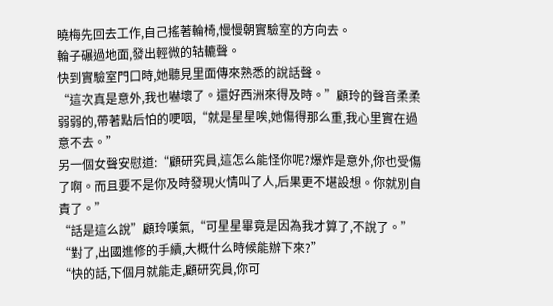曉梅先回去工作,自己搖著輪椅,慢慢朝實驗室的方向去。
輪子碾過地面,發出輕微的轱轆聲。
快到實驗室門口時,她聽見里面傳來熟悉的說話聲。
“這次真是意外,我也嚇壞了。還好西洲來得及時。”顧玲的聲音柔柔弱弱的,帶著點后怕的哽咽,“就是星星唉,她傷得那么重,我心里實在過意不去。”
另一個女聲安慰道:“顧研究員,這怎么能怪你呢?爆炸是意外,你也受傷了啊。而且要不是你及時發現火情叫了人,后果更不堪設想。你就別自責了。”
“話是這么說”顧玲嘆氣,“可星星畢竟是因為我才算了,不說了。”
“對了,出國進修的手續,大概什么時候能辦下來?”
“快的話,下個月就能走,顧研究員,你可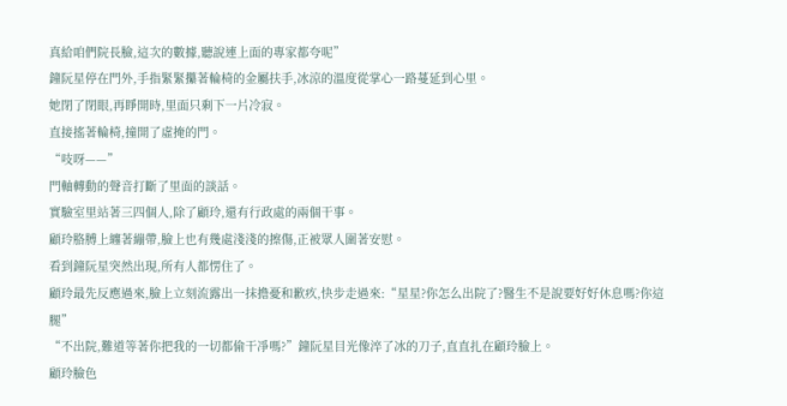真給咱們院長臉,這次的數據,聽說連上面的專家都夸呢”
鐘阮星停在門外,手指緊緊攥著輪椅的金屬扶手,冰涼的溫度從掌心一路蔓延到心里。
她閉了閉眼,再睜開時,里面只剩下一片冷寂。
直接搖著輪椅,撞開了虛掩的門。
“吱呀——”
門軸轉動的聲音打斷了里面的談話。
實驗室里站著三四個人,除了顧玲,還有行政處的兩個干事。
顧玲胳膊上纏著繃帶,臉上也有幾處淺淺的擦傷,正被眾人圍著安慰。
看到鐘阮星突然出現,所有人都愣住了。
顧玲最先反應過來,臉上立刻流露出一抹擔憂和歉疚,快步走過來:“星星?你怎么出院了?醫生不是說要好好休息嗎?你這腿”
“不出院,難道等著你把我的一切都偷干凈嗎?”鐘阮星目光像淬了冰的刀子,直直扎在顧玲臉上。
顧玲臉色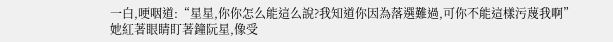一白,哽咽道:“星星,你你怎么能這么說?我知道你因為落選難過,可你不能這樣污蔑我啊”
她紅著眼睛盯著鐘阮星,像受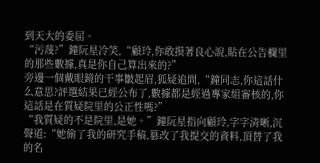到天大的委屈。
“污蔑?”鐘阮星冷笑,“顧玲,你敢摸著良心說,貼在公告欄里的那些數據,真是你自己算出來的?”
旁邊一個戴眼鏡的干事皺起眉,狐疑追問,“鐘同志,你這話什么意思?評選結果已經公布了,數據都是經過專家組審核的,你這話是在質疑院里的公正性嗎?”
“我質疑的不是院里,是她。”鐘阮星指向顧玲,字字清晰,沉聲道:“她偷了我的研究手稿,篡改了我提交的資料,頂替了我的名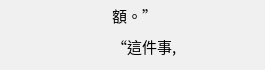額。”
“這件事,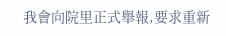我會向院里正式舉報,要求重新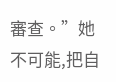審查。”她不可能,把自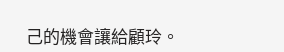己的機會讓給顧玲。